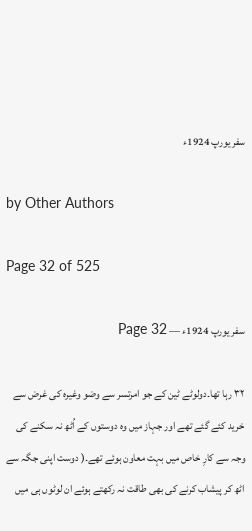سفر یورپ 1924ء

by Other Authors

Page 32 of 525

سفر یورپ 1924ء — Page 32

۳۲ رہا تھا۔دولوٹے ٹین کے جو امرتسر سے وضو وغیرہ کی غرض سے خرید کئے گئے تھے اور جہاز میں وہ دوستوں کے اُٹھ نہ سکنے کی وجہ سے کارِ خاص میں بہت معاون ہوئے تھے۔( دوست اپنی جگہ سے اٹھ کر پیشاب کرنے کی بھی طاقت نہ رکھتے ہوئے ان لوٹوں ہی میں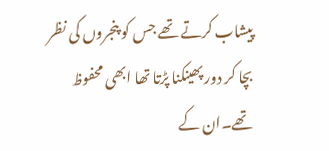پیشاب کرتے تھے جس کو پنجروں کی نظر بچا کر دور پھینکنا پڑتا تھا ابھی محفوظ تھے۔ان کے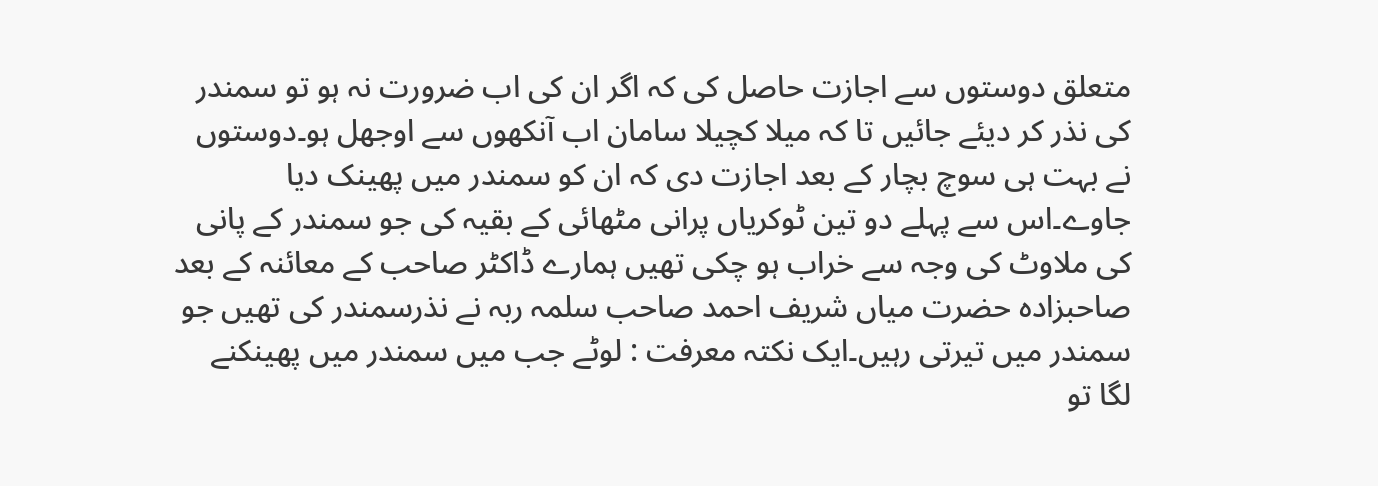متعلق دوستوں سے اجازت حاصل کی کہ اگر ان کی اب ضرورت نہ ہو تو سمندر کی نذر کر دیئے جائیں تا کہ میلا کچیلا سامان اب آنکھوں سے اوجھل ہو۔دوستوں نے بہت ہی سوچ بچار کے بعد اجازت دی کہ ان کو سمندر میں پھینک دیا جاوے۔اس سے پہلے دو تین ٹوکریاں پرانی مٹھائی کے بقیہ کی جو سمندر کے پانی کی ملاوٹ کی وجہ سے خراب ہو چکی تھیں ہمارے ڈاکٹر صاحب کے معائنہ کے بعد صاحبزادہ حضرت میاں شریف احمد صاحب سلمہ ربہ نے نذرسمندر کی تھیں جو سمندر میں تیرتی رہیں۔ایک نکتہ معرفت : لوٹے جب میں سمندر میں پھینکنے لگا تو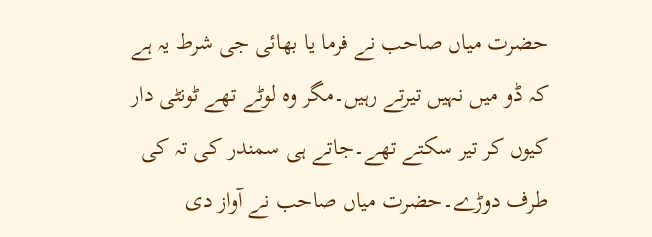حضرت میاں صاحب نے فرما یا بھائی جی شرط یہ ہے کہ ڈو میں نہیں تیرتے رہیں۔مگر وہ لوٹے تھے ٹونٹی دار کیوں کر تیر سکتے تھے۔جاتے ہی سمندر کی تہ کی طرف دوڑے۔حضرت میاں صاحب نے آواز دی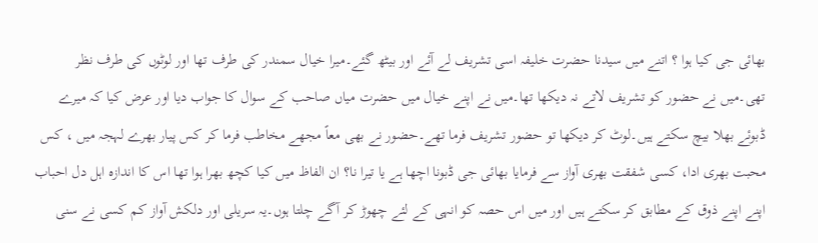بھائی جی کیا ہوا ؟ اتنے میں سیدنا حضرت خلیفہ اسی تشریف لے آئے اور بیٹھ گئے۔میرا خیال سمندر کی طرف تھا اور لوٹوں کی طرف نظر تھی۔میں نے حضور کو تشریف لاتے نہ دیکھا تھا۔میں نے اپنے خیال میں حضرت میاں صاحب کے سوال کا جواب دیا اور عرض کیا کہ میرے ڈبوئے بھلا بیچ سکتے ہیں۔لوٹ کر دیکھا تو حضور تشریف فرما تھے۔حضور نے بھی معاً مجھے مخاطب فرما کر کس پیار بھرے لہجہ میں ، کس محبت بھری ادا، کسی شفقت بھری آواز سے فرمایا بھائی جی ڈبونا اچھا ہے یا تیرا نا؟ ان الفاظ میں کیا کچھ بھرا ہوا تھا اس کا اندازہ اہل دل احباب اپنے اپنے ذوق کے مطابق کر سکتے ہیں اور میں اس حصہ کو انہی کے لئے چھوڑ کر آگے چلتا ہوں۔یہ سریلی اور دلکش آواز کم کسی نے سنی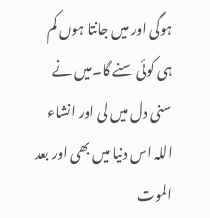ہوگی اور میں جانتا ہوں کم ہی کوئی سنے گا۔میں نے سنی دل میں لی اور انشاء اللہ اس دنیا میں بھی اور بعد الموت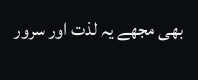بھی مجھے یہ لذت اور سرور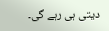دیتی ہی رہے گی۔